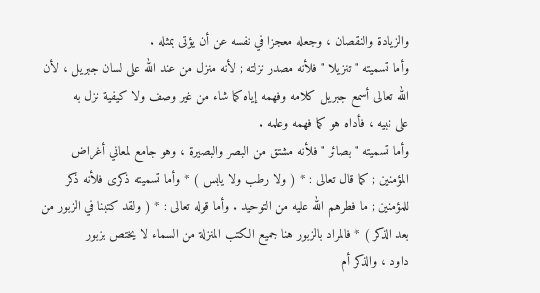والزيادة والنقصان ، وجعله معجزا في نفسه عن أن يؤتى بمثله .
وأما تسميته " تنزيلا " فلأنه مصدر نزلته ; لأنه منزل من عند الله على لسان جبريل ، لأن الله تعالى أسمع جبريل كلامه وفهمه إياه كما شاء من غير وصف ولا كيفية نزل به
على نبيه ، فأداه هو كما فهمه وعلمه .
وأما تسميته " بصائر " فلأنه مشتق من البصر والبصيرة ، وهو جامع لمعاني أغراض
المؤمنين ; كما قال تعالى : * ( ولا رطب ولا يابس ) * وأما تسميته ذكرى فلأنه ذكر
للمؤمنين ; ما فطرهم الله عليه من التوحيد . وأما قوله تعالى : * ( ولقد كتبنا في الزبور من
بعد الذكر ) * فالمراد بالزبور هنا جميع الكتب المنزلة من السماء لا يختص بزبور
داود ، والذكر أم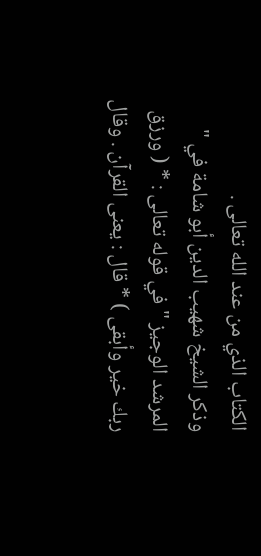الكتاب الذي من عند الله تعالى .
وذكر الشيخ شهيب الدين أبو شامة في " المرشد الوجيز " في قوله تعالى : * ( ورزق
ربك خير وأبقى ) * قال : يعنى القرآن . وقال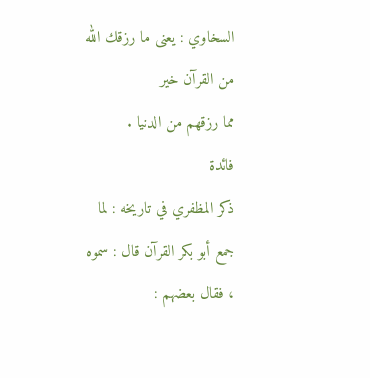السخاوي : يعنى ما رزقك الله من القرآن خير
مما رزقهم من الدنيا .
فائدة
ذكر المظفري في تاريخه : لما جمع أبو بكر القرآن قال : سموه ، فقال بعضهم :